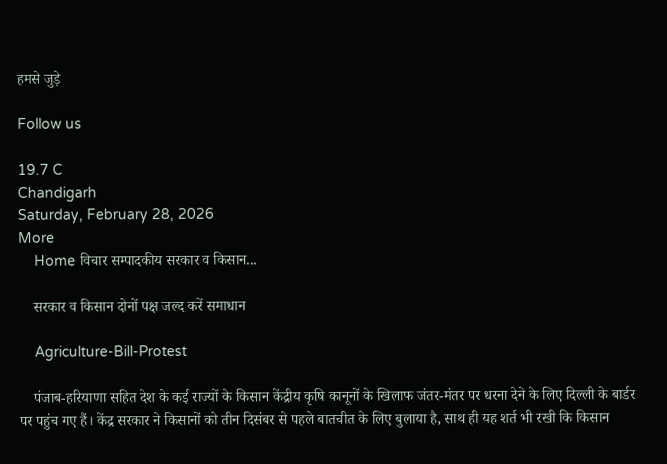हमसे जुड़े

Follow us

19.7 C
Chandigarh
Saturday, February 28, 2026
More
    Home विचार सम्पादकीय सरकार व किसान...

    सरकार व किसान दोनों पक्ष जल्द करें समाधान

    Agriculture-Bill-Protest

    पंजाब-हरियाणा सहित देश के कई राज्यों के किसान केंद्रीय कृषि कानूनों के खिलाफ जंतर-मंतर पर धरना देने के लिए दिल्ली के बार्डर पर पहुंच गए हैं। केंद्र सरकार ने किसानों को तीन दिसंबर से पहले बातचीत के लिए बुलाया है, साथ ही यह शर्त भी रखी कि किसान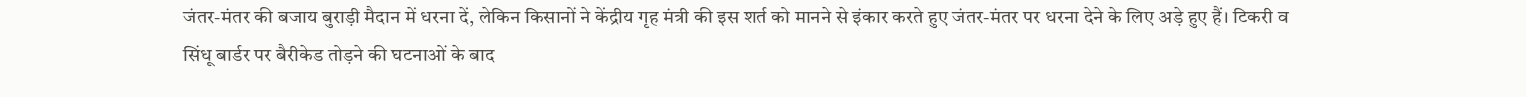जंतर-मंतर की बजाय बुराड़ी मैदान में धरना दें, लेकिन किसानों ने केंद्रीय गृह मंत्री की इस शर्त को मानने से इंकार करते हुए जंतर-मंतर पर धरना देने के लिए अड़े हुए हैं। टिकरी व सिंधू बार्डर पर बैरीकेड तोड़ने की घटनाओं के बाद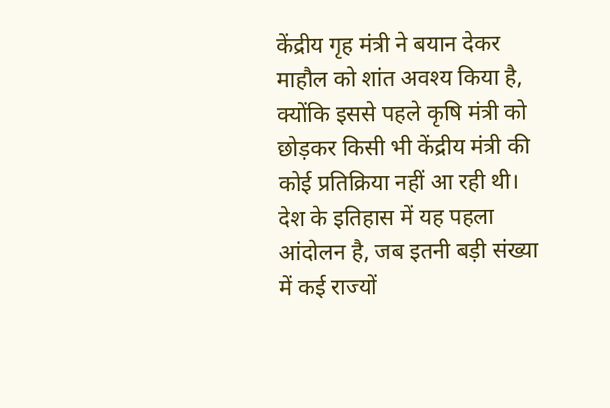केंद्रीय गृह मंत्री ने बयान देकर माहौल को शांत अवश्य किया है, क्योंकि इससे पहले कृषि मंत्री को छोड़कर किसी भी केंद्रीय मंत्री की कोई प्रतिक्रिया नहीं आ रही थी। देश के इतिहास में यह पहला आंदोलन है, जब इतनी बड़ी संख्या में कई राज्यों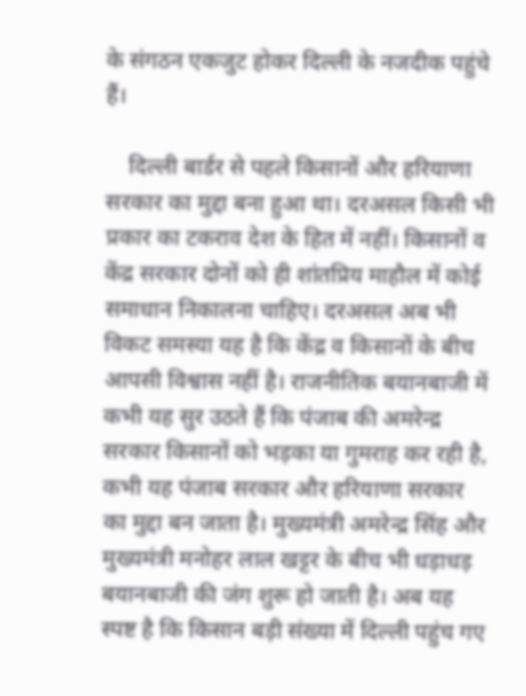के संगठन एकजुट होकर दिल्ली के नजदीक पहुंचे हैं।

    दिल्ली बार्डर से पहले किसानों और हरियाणा सरकार का मुद्दा बना हुआ था। दरअसल किसी भी प्रकार का टकराव देश के हित में नहीं। किसानों व केंद्र सरकार दोनों को ही शांतप्रिय माहौल में कोई समाधान निकालना चाहिए। दरअसल अब भी विकट समस्या यह है कि केंद्र व किसानों के बीच आपसी विश्वास नहीं है। राजनीतिक बयानबाजी में कभी यह सुर उठते हैं कि पंजाब की अमरेन्द्र सरकार किसानों को भड़का या गुमराह कर रही है, कभी यह पंजाब सरकार और हरियाणा सरकार का मुद्दा बन जाता है। मुख्यमंत्री अमरेन्द्र सिंह और मुख्यमंत्री मनोहर लाल खट्टर के बीच भी धड़ाधड़ बयानबाजी की जंग शुरू हो जाती है। अब यह स्पष्ट है कि किसान बड़ी संख्या में दिल्ली पहुंच गए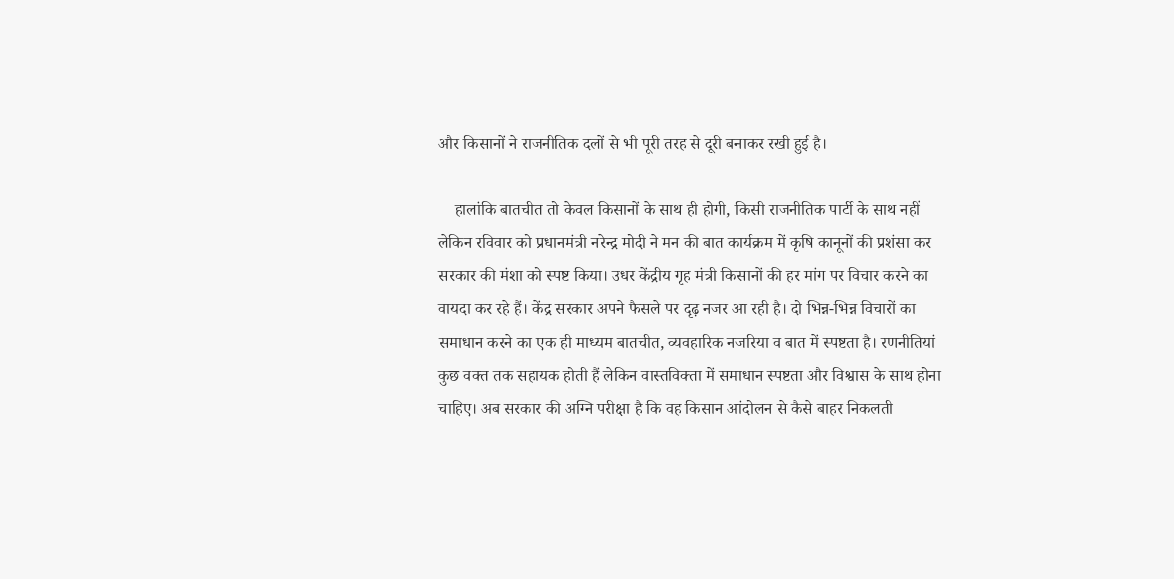और किसानों ने राजनीतिक दलों से भी पूरी तरह से दूरी बनाकर रखी हुई है।

    हालांकि बातचीत तो केवल किसानों के साथ ही होगी, किसी राजनीतिक पार्टी के साथ नहीं लेकिन रविवार को प्रधानमंत्री नरेन्द्र मोदी ने मन की बात कार्यक्रम में कृषि कानूनों की प्रशंसा कर सरकार की मंशा को स्पष्ट किया। उधर केंद्रीय गृह मंत्री किसानों की हर मांग पर विचार करने का वायदा कर रहे हैं। केंद्र सरकार अपने फैसले पर दृढ़ नजर आ रही है। दो भिन्न-भिन्न विचारों का समाधान करने का एक ही माध्यम बातचीत, व्यवहारिक नजरिया व बात में स्पष्टता है। रणनीतियां कुछ वक्त तक सहायक होती हैं लेकिन वास्तविक्ता में समाधान स्पष्टता और विश्वास के साथ होना चाहिए। अब सरकार की अग्नि परीक्षा है कि वह किसान आंदोलन से कैसे बाहर निकलती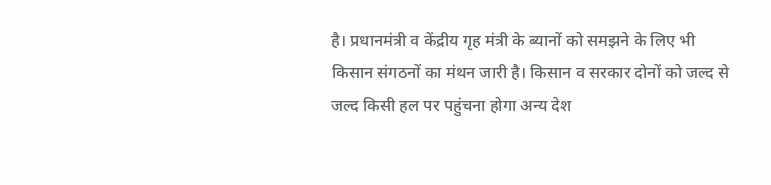है। प्रधानमंत्री व केंद्रीय गृह मंत्री के ब्यानों को समझने के लिए भी किसान संगठनों का मंथन जारी है। किसान व सरकार दोनों को जल्द से जल्द किसी हल पर पहुंचना होगा अन्य देश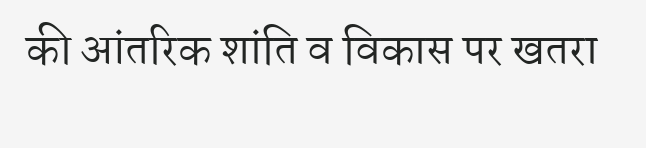की आंतरिक शांति व विकास पर खतरा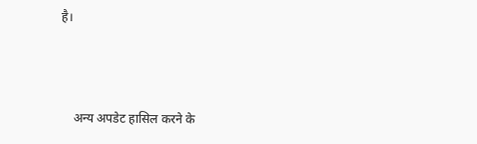है।



    अन्य अपडेट हासिल करने के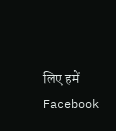लिए हमें Facebook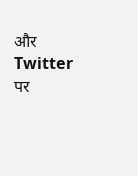और Twitter पर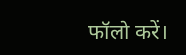फॉलो करें।